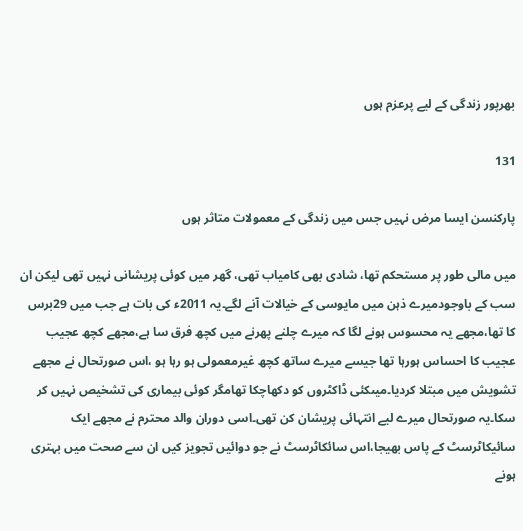بھرپور زندگی کے لیے پرعزم ہوں

131

پارکنسن ایسا مرض نہیں جس میں زندگی کے معمولات متاثر ہوں

میں مالی طور پر مستحکم تھا، شادی بھی کامیاب تھی، گھر میں کوئی پریشانی نہیں تھی لیکن ان سب کے باوجودمیرے ذہن میں مایوسی کے خیالات آنے لگے۔یہ 2011ء کی بات ہے جب میں 29برس کا تھا،مجھے یہ محسوس ہونے لگا کہ میرے چلنے پھرنے میں کچھ فرق سا ہے،مجھے کچھ عجیب عجیب کا احساس ہورہا تھا جیسے میرے ساتھ کچھ غیرمعمولی ہو رہا ہو ،اس صورتحال نے مجھے تشویش میں مبتلا کردیا۔میںکئی ڈاکٹروں کو دکھاچکا تھامگر کوئی بیماری کی تشخیص نہیں کر سکا۔یہ صورتحال میرے لیے انتہائی پریشان کن تھی۔اسی دوران والد محترم نے مجھے ایک سائیکاٹرسٹ کے پاس بھیجا،اس سائکاٹرسٹ نے جو دوائیں تجویز کیں ان سے صحت میں بہتری ہونے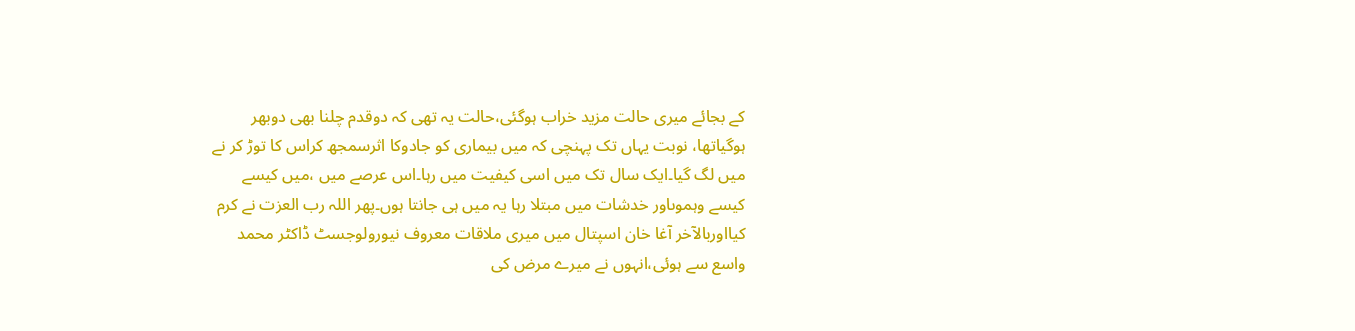کے بجائے میری حالت مزید خراب ہوگئی،حالت یہ تھی کہ دوقدم چلنا بھی دوبھر ہوگیاتھا، نوبت یہاں تک پہنچی کہ میں بیماری کو جادوکا اثرسمجھ کراس کا توڑ کر نے میں لگ گیا۔ایک سال تک میں اسی کیفیت میں رہا۔اس عرصے میں ،میں کیسے کیسے وہموںاور خدشات میں مبتلا رہا یہ میں ہی جانتا ہوں۔پھر اللہ رب العزت نے کرم کیااوربالآخر آغا خان اسپتال میں میری ملاقات معروف نیورولوجسٹ ڈاکٹر محمد واسع سے ہوئی،انہوں نے میرے مرض کی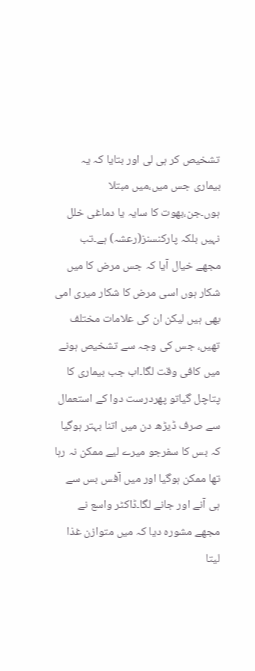تشخیص کر ہی لی اور بتایا کہ یہ بیماری جس میں،میں مبتلا ہوں۔جن،بھوت کا سایہ یا دماغی خلل نہیں بلکہ پارکنسنز(رعشہ) ہے۔تب مجھے خیال آیا کہ جس مرض کا میں شکار ہوں اسی مرض کا شکار میری امی بھی ہیں لیکن ان کی علامات مختلف تھیں، جس کی وجہ سے تشخیص ہونے میں کافی وقت لگا۔اب جب بیماری کا پتاچل گیاتو پھردرست دوا کے استعمال سے صرف ڈیڑھ دن میں اتنا بہتر ہوگیا کہ بس کا سفرجو میرے لیے ممکن نہ رہا تھا ممکن ہوگیا اور میں آفس بس سے ہی آنے اور جانے لگا۔ڈاکٹر واسع نے مجھے مشورہ دیا کہ میں متوازن غذا لیتا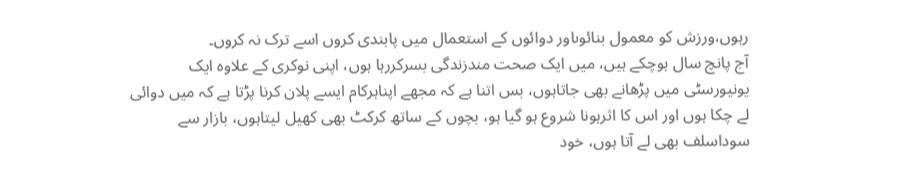رہوں،ورزش کو معمول بنائوںاور دوائوں کے استعمال میں پابندی کروں اسے ترک نہ کروں۔
آج پانچ سال ہوچکے ہیں، میں ایک صحت مندزندگی بسرکررہا ہوں، اپنی نوکری کے علاوہ ایک یونیورسٹی میں پڑھانے بھی جاتاہوں، بس اتنا ہے کہ مجھے اپناہرکام ایسے پلان کرنا پڑتا ہے کہ میں دوائی لے چکا ہوں اور اس کا اثرہونا شروع ہو گیا ہو، بچوں کے ساتھ کرکٹ بھی کھیل لیتاہوں، بازار سے سوداسلف بھی لے آتا ہوں، خود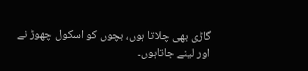گاڑی بھی چلاتا ہوں، بچوں کو اسکول چھوڑ نے اور لینے جاتاہوں۔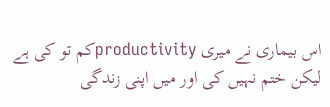اس بیماری نے میری productivityکم تو کی ہے لیکن ختم نہیں کی اور میں اپنی زندگی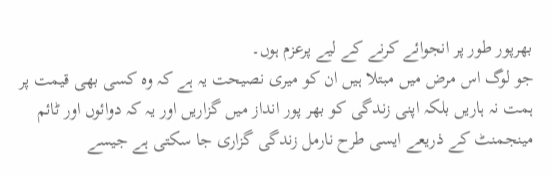بھرپور طور پر انجوائے کرنے کے لیے پرعزم ہوں۔
جو لوگ اس مرض میں مبتلا ہیں ان کو میری نصیحت یہ ہے کہ وہ کسی بھی قیمت پر ہمت نہ ہاریں بلکہ اپنی زندگی کو بھر پور انداز میں گزاریں اور یہ کہ دوائوں اور ٹائم مینجمنٹ کے ذریعے ایسی طرح نارمل زندگی گزاری جا سکتی ہے جیسے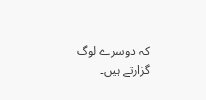کہ دوسرے لوگ گزارتے ہیں۔